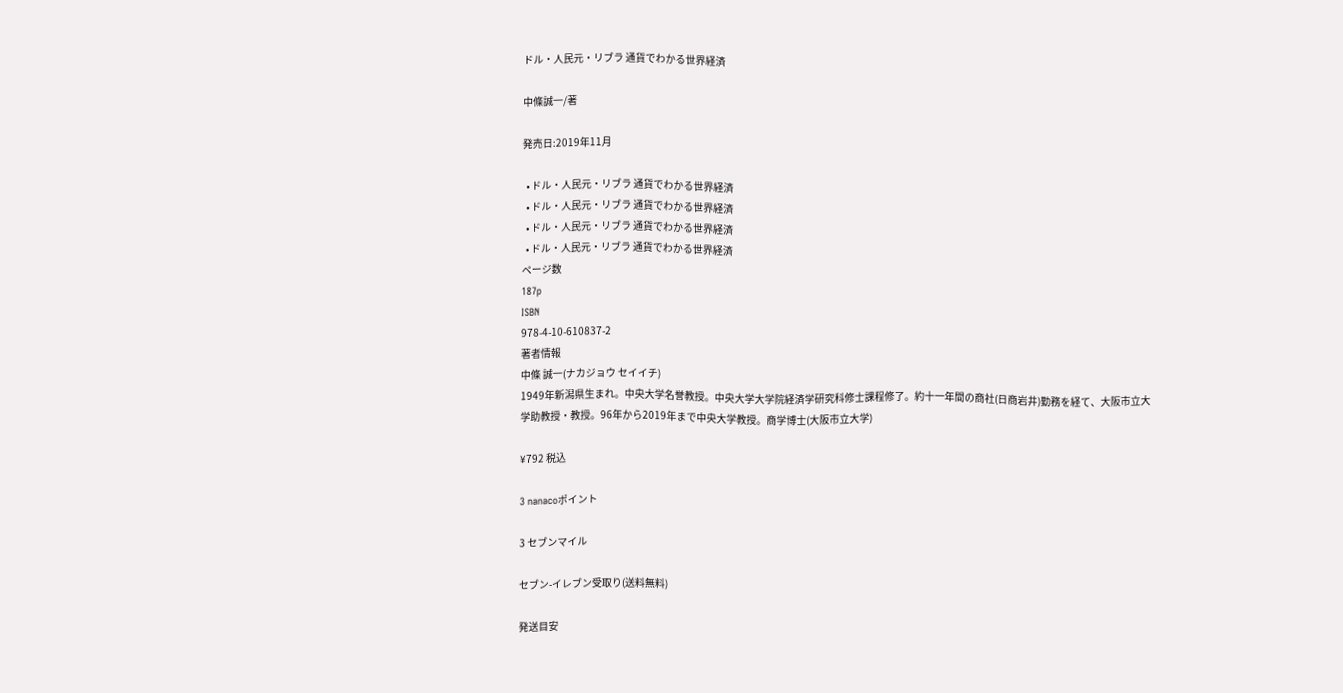ドル・人民元・リブラ 通貨でわかる世界経済

中條誠一/著

発売日:2019年11月

  • ドル・人民元・リブラ 通貨でわかる世界経済
  • ドル・人民元・リブラ 通貨でわかる世界経済
  • ドル・人民元・リブラ 通貨でわかる世界経済
  • ドル・人民元・リブラ 通貨でわかる世界経済
ページ数
187p
ISBN
978-4-10-610837-2
著者情報
中條 誠一(ナカジョウ セイイチ)
1949年新潟県生まれ。中央大学名誉教授。中央大学大学院経済学研究科修士課程修了。約十一年間の商社(日商岩井)勤務を経て、大阪市立大学助教授・教授。96年から2019年まで中央大学教授。商学博士(大阪市立大学)

¥792 税込

3 nanacoポイント

3 セブンマイル

セブン-イレブン受取り(送料無料)

発送目安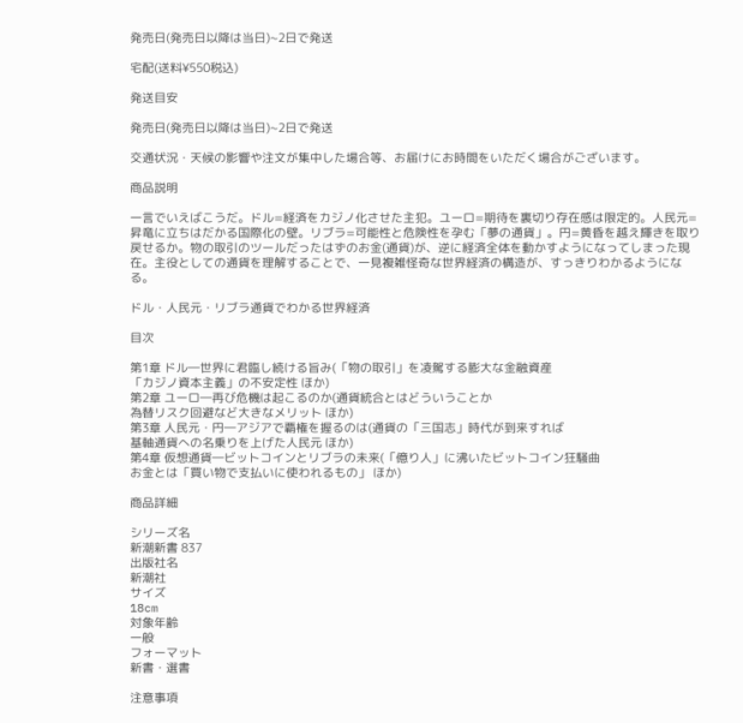発売日(発売日以降は当日)~2日で発送

宅配(送料¥550税込)

発送目安

発売日(発売日以降は当日)~2日で発送

交通状況・天候の影響や注文が集中した場合等、お届けにお時間をいただく場合がございます。

商品説明

一言でいえばこうだ。ドル=経済をカジノ化させた主犯。ユーロ=期待を裏切り存在感は限定的。人民元=昇竜に立ちはだかる国際化の壁。リブラ=可能性と危険性を孕む「夢の通貨」。円=黄昏を越え輝きを取り戻せるか。物の取引のツールだったはずのお金(通貨)が、逆に経済全体を動かすようになってしまった現在。主役としての通貨を理解することで、一見複雑怪奇な世界経済の構造が、すっきりわかるようになる。

ドル・人民元・リブラ通貨でわかる世界経済

目次

第1章 ドル―世界に君臨し続ける旨み(「物の取引」を凌駕する膨大な金融資産
「カジノ資本主義」の不安定性 ほか)
第2章 ユーロ―再び危機は起こるのか(通貨統合とはどういうことか
為替リスク回避など大きなメリット ほか)
第3章 人民元・円―アジアで覇権を握るのは(通貨の「三国志」時代が到来すれば
基軸通貨への名乗りを上げた人民元 ほか)
第4章 仮想通貨―ビットコインとリブラの未来(「億り人」に沸いたビットコイン狂騒曲
お金とは「買い物で支払いに使われるもの」 ほか)

商品詳細

シリーズ名
新潮新書 837
出版社名
新潮社
サイズ
18cm
対象年齢
一般
フォーマット
新書・選書

注意事項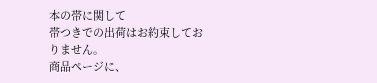本の帯に関して
帯つきでの出荷はお約束しておりません。
商品ページに、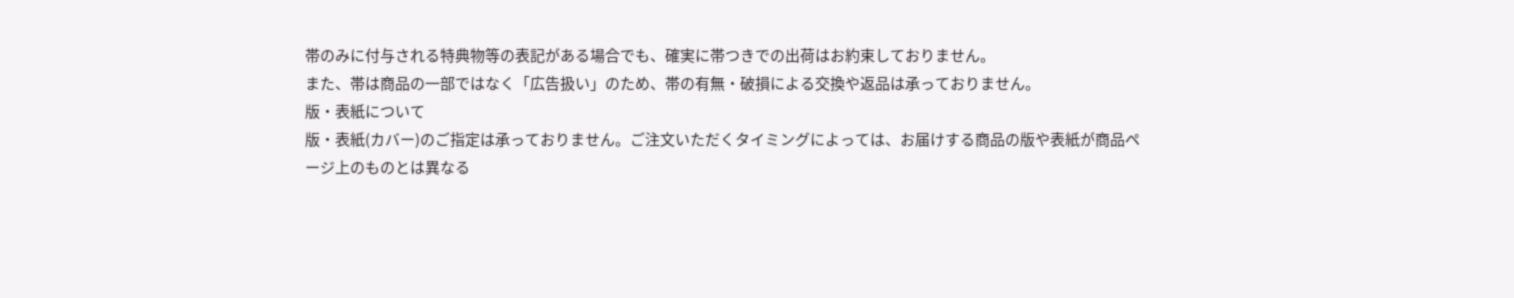帯のみに付与される特典物等の表記がある場合でも、確実に帯つきでの出荷はお約束しておりません。
また、帯は商品の一部ではなく「広告扱い」のため、帯の有無・破損による交換や返品は承っておりません。
版・表紙について
版・表紙(カバー)のご指定は承っておりません。ご注文いただくタイミングによっては、お届けする商品の版や表紙が商品ページ上のものとは異なる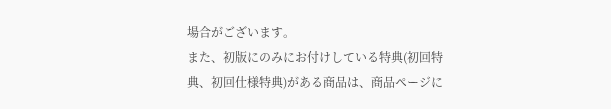場合がございます。
また、初版にのみにお付けしている特典(初回特典、初回仕様特典)がある商品は、商品ページに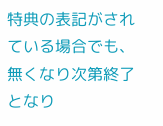特典の表記がされている場合でも、無くなり次第終了となり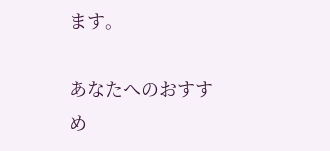ます。

あなたへのおすすめ